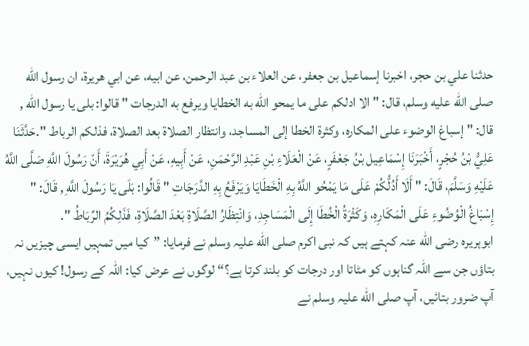حدثنا علي بن حجر، اخبرنا إسماعيل بن جعفر، عن العلاء بن عبد الرحمن، عن ابيه، عن ابي هريرة، ان رسول الله صلى الله عليه وسلم، قال: " الا ادلكم على ما يمحو الله به الخطايا ويرفع به الدرجات " قالوا: بلى يا رسول الله , قال: " إسباغ الوضوء على المكاره، وكثرة الخطا إلى المساجد، وانتظار الصلاة بعد الصلاة، فذلكم الرباط ".حَدَّثَنَا عَلِيُّ بْنُ حُجْرٍ، أَخْبَرَنَا إِسْمَاعِيل بْنُ جَعْفَرٍ، عَنْ الْعَلَاءِ بْنِ عَبْدِ الرَّحْمَنِ، عَنْ أَبِيهِ، عَنْ أَبِي هُرَيْرَةَ، أَنّ رَسُولَ اللَّهِ صَلَّى اللَّهُ عَلَيْهِ وَسَلَّمَ، قَالَ: " أَلَا أَدُلُّكُمْ عَلَى مَا يَمْحُو اللَّهُ بِهِ الْخَطَايَا وَيَرْفَعُ بِهِ الدَّرَجَاتِ " قَالُوا: بَلَى يَا رَسُولَ اللَّهِ , قَالَ: " إِسْبَاغُ الْوُضُوءِ عَلَى الْمَكَارِهِ، وَكَثْرَةُ الْخُطَا إِلَى الْمَسَاجِدِ، وَانْتِظَارُ الصَّلَاةِ بَعْدَ الصَّلَاةِ، فَذَلِكُمُ الرِّبَاطُ ".
ابوہریرہ رضی الله عنہ کہتے ہیں کہ نبی اکرم صلی الله علیہ وسلم نے فرمایا: ”کیا میں تمہیں ایسی چیزیں نہ بتاؤں جن سے اللہ گناہوں کو مٹاتا اور درجات کو بلند کرتا ہے؟“ لوگوں نے عرض کیا: اللہ کے رسول! کیوں نہیں، آپ ضرور بتائیں، آپ صلی الله علیہ وسلم نے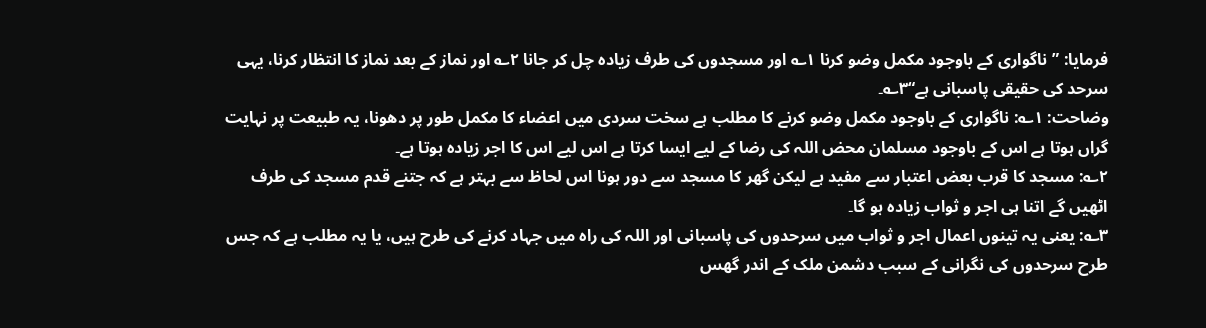فرمایا: ”ناگواری کے باوجود مکمل وضو کرنا ۱؎ اور مسجدوں کی طرف زیادہ چل کر جانا ۲؎ اور نماز کے بعد نماز کا انتظار کرنا، یہی سرحد کی حقیقی پاسبانی ہے“۳؎۔
وضاحت: ۱؎: ناگواری کے باوجود مکمل وضو کرنے کا مطلب ہے سخت سردی میں اعضاء کا مکمل طور پر دھونا، یہ طبیعت پر نہایت گراں ہوتا ہے اس کے باوجود مسلمان محض اللہ کی رضا کے لیے ایسا کرتا ہے اس لیے اس کا اجر زیادہ ہوتا ہے۔
۲؎: مسجد کا قرب بعض اعتبار سے مفید ہے لیکن گھر کا مسجد سے دور ہونا اس لحاظ سے بہتر ہے کہ جتنے قدم مسجد کی طرف اٹھیں گے اتنا ہی اجر و ثواب زیادہ ہو گا۔
۳؎: یعنی یہ تینوں اعمال اجر و ثواب میں سرحدوں کی پاسبانی اور اللہ کی راہ میں جہاد کرنے کی طرح ہیں، یا یہ مطلب ہے کہ جس طرح سرحدوں کی نگرانی کے سبب دشمن ملک کے اندر گھس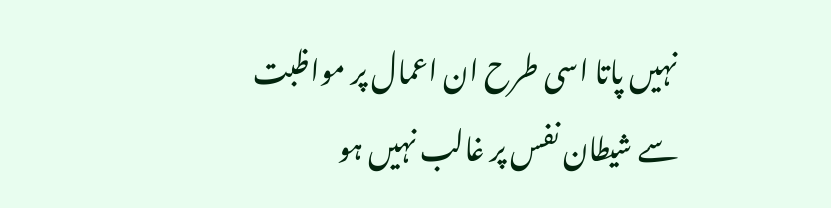نہیں پاتا اسی طرح ان اعمال پر مواظبت سے شیطان نفس پر غالب نہیں ہو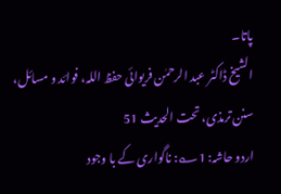پاتا۔
الشیخ ڈاکٹر عبد الرحمٰن فریوائی حفظ اللہ، فوائد و مسائل، سنن ترمذی، تحت الحديث 51
اردو حاشہ: 1؎: ناگواری کے با وجود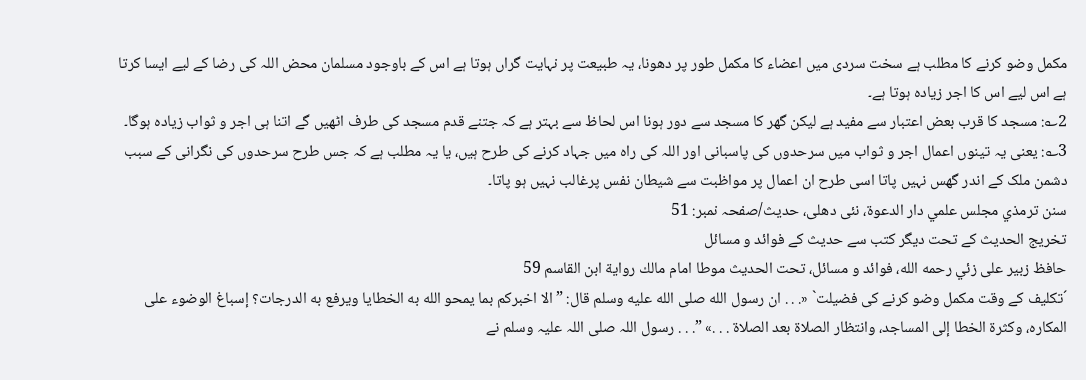مکمل وضو کرنے کا مطلب ہے سخت سردی میں اعضاء کا مکمل طور پر دھونا، یہ طبیعت پر نہایت گراں ہوتا ہے اس کے باوجود مسلمان محض اللہ کی رضا کے لیے ایسا کرتا ہے اس لیے اس کا اجر زیادہ ہوتا ہے۔
2؎: مسجد کا قرب بعض اعتبار سے مفید ہے لیکن گھر کا مسجد سے دور ہونا اس لحاظ سے بہتر ہے کہ جتنے قدم مسجد کی طرف اٹھیں گے اتنا ہی اجر و ثواب زیادہ ہوگا۔
3؎: یعنی یہ تینوں اعمال اجر و ثواب میں سرحدوں کی پاسبانی اور اللہ کی راہ میں جہاد کرنے کی طرح ہیں، یا یہ مطلب ہے کہ جس طرح سرحدوں کی نگرانی کے سبب دشمن ملک کے اندر گھس نہیں پاتا اسی طرح ان اعمال پر مواظبت سے شیطان نفس پرغالب نہیں ہو پاتا۔
سنن ترمذي مجلس علمي دار الدعوة، نئى دهلى، حدیث/صفحہ نمبر: 51
تخریج الحدیث کے تحت دیگر کتب سے حدیث کے فوائد و مسائل
حافظ زبير على زئي رحمه الله، فوائد و مسائل، تحت الحديث موطا امام مالك رواية ابن القاسم 59
´تکلیف کے وقت مکمل وضو کرنے کی فضیلت` «. . . ان رسول الله صلى الله عليه وسلم قال: ”الا اخبركم بما يمحو الله به الخطايا ويرفع به الدرجات؟ إسباغ الوضوء على المكاره، وكثرة الخطا إلى المساجد، وانتظار الصلاة بعد الصلاة . . .» ”. . . رسول اللہ صلی اللہ علیہ وسلم نے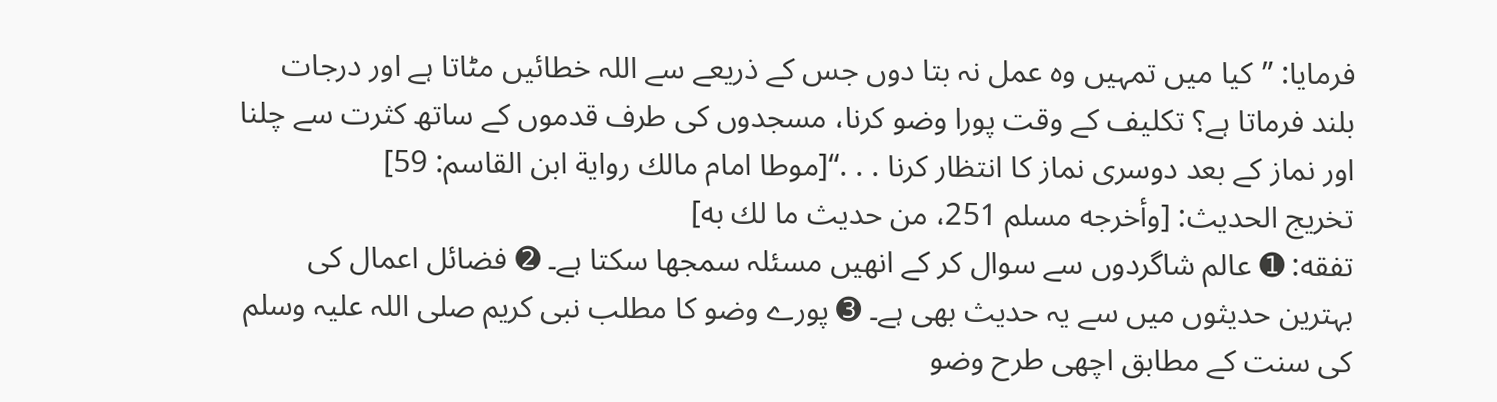فرمایا: ”کیا میں تمہیں وہ عمل نہ بتا دوں جس کے ذریعے سے اللہ خطائیں مٹاتا ہے اور درجات بلند فرماتا ہے؟ تکلیف کے وقت پورا وضو کرنا، مسجدوں کی طرف قدموں کے ساتھ کثرت سے چلنا اور نماز کے بعد دوسری نماز کا انتظار کرنا . . .“[موطا امام مالك رواية ابن القاسم: 59]
تخریج الحدیث: [وأخرجه مسلم 251، من حديث ما لك به]
تفقه: ➊ عالم شاگردوں سے سوال کر کے انھیں مسئلہ سمجھا سکتا ہے۔ ➋ فضائل اعمال کی بہترین حدیثوں میں سے یہ حدیث بھی ہے۔ ➌ پورے وضو کا مطلب نبی کریم صلی اللہ علیہ وسلم کی سنت کے مطابق اچھی طرح وضو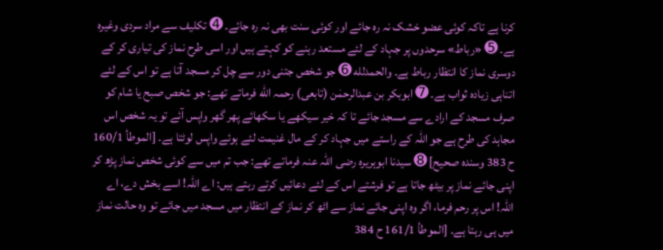کرنا ہے تاکہ کوئی عضو خشک نہ رہ جائے اور کوئی سنت بھی نہ رہ جائے۔ ➍ تکلیف سے مراد سردی وغیرہ ہے۔ ➎ «رباط» سرحدوں پر جہاد کے لئے مستعد رہنے کو کہتے ہیں اور اسی طرح نماز کی تیاری کر کے دوسری نماز کا انتظار رباط ہے۔ والحمدلله ➏ جو شخص جتنی دور سے چل کر مسجد آتا ہے تو اس کے لئے اتناہی زیادہ ثواب ہے۔ ➐ ابوبکر بن عبدالرحمٰن (تابعی) رحمہ الله فرماتے تھے: جو شخص صبح یا شام کو صرف مسجد کے ارادے سے مسجد جائے تا کہ خیر سیکھے یا سکھائے پھر گھر واپس آئے تو یہ شخص اس مجاہد کی طرح ہے جو اللہ کے راستے میں جہاد کر کے مال غنیمت لئے ہوئے واپس لوٹتا ہے۔ [الموطأ 160/1 ح 383 وسنده صحیح] ➑ سیدنا ابوہریرہ رضی اللہ عنہ فرماتے تھے: جب تم میں سے کوئی شخص نماز پڑھ کر اپنی جائے نماز پر بیٹھ جاتا ہے تو فرشتے اس کے لئے دعائیں کرتے رہتے ہیں: اے اللہ! اسے بخش دے، اے اللہ! اس پر رحم فرما، اگر وہ اپنی جائے نماز سے اٹھ کر نماز کے انتظار میں مسجد میں جائے تو وہ حالت نماز میں ہی رہتا ہے۔ [الموطأ 161/1 ح 384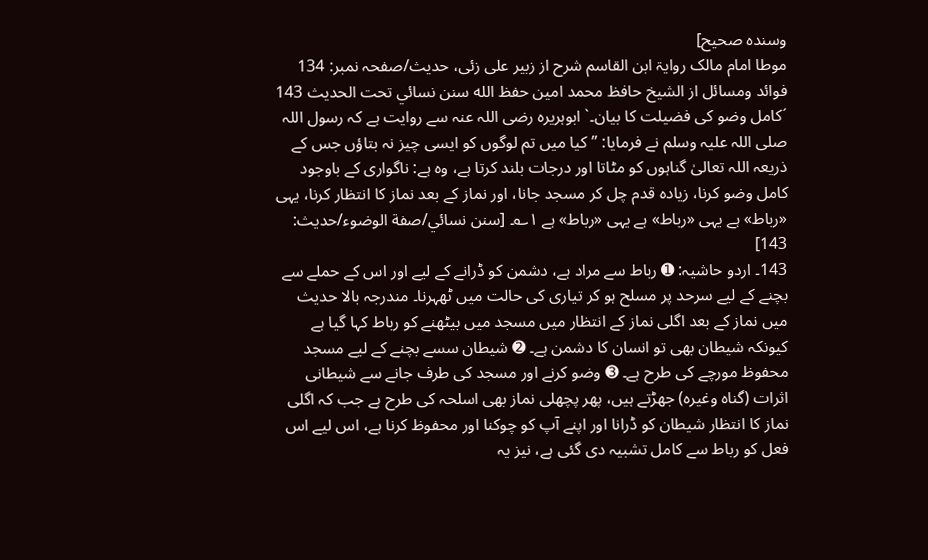وسنده صحيح]
موطا امام مالک روایۃ ابن القاسم شرح از زبیر علی زئی، حدیث/صفحہ نمبر: 134
فوائد ومسائل از الشيخ حافظ محمد امين حفظ الله سنن نسائي تحت الحديث 143
´کامل وضو کی فضیلت کا بیان۔` ابوہریرہ رضی اللہ عنہ سے روایت ہے کہ رسول اللہ صلی اللہ علیہ وسلم نے فرمایا: ”کیا میں تم لوگوں کو ایسی چیز نہ بتاؤں جس کے ذریعہ اللہ تعالیٰ گناہوں کو مٹاتا اور درجات بلند کرتا ہے، وہ ہے: ناگواری کے باوجود کامل وضو کرنا، زیادہ قدم چل کر مسجد جانا، اور نماز کے بعد نماز کا انتظار کرنا، یہی «رباط» ہے یہی «رباط» ہے یہی «رباط» ہے ۱؎۔ [سنن نسائي/صفة الوضوء/حدیث: 143]
143۔ اردو حاشیہ: ➊ رباط سے مراد ہے، دشمن کو ڈرانے کے لیے اور اس کے حملے سے بچنے کے لیے سرحد پر مسلح ہو کر تیاری کی حالت میں ٹھہرنا۔ مندرجہ بالا حدیث میں نماز کے بعد اگلی نماز کے انتظار میں مسجد میں بیٹھنے کو رباط کہا گیا ہے کیونکہ شیطان بھی تو انسان کا دشمن ہے۔ ➋ شیطان سسے بچنے کے لیے مسجد محفوظ مورچے کی طرح ہے۔ ➌ وضو کرنے اور مسجد کی طرف جانے سے شیطانی اثرات (گناہ وغیرہ) جھڑتے ہیں، پھر پچھلی نماز بھی اسلحہ کی طرح ہے جب کہ اگلی نماز کا انتظار شیطان کو ڈرانا اور اپنے آپ کو چوکنا اور محفوظ کرنا ہے، اس لیے اس فعل کو رباط سے کامل تشبیہ دی گئی ہے، نیز یہ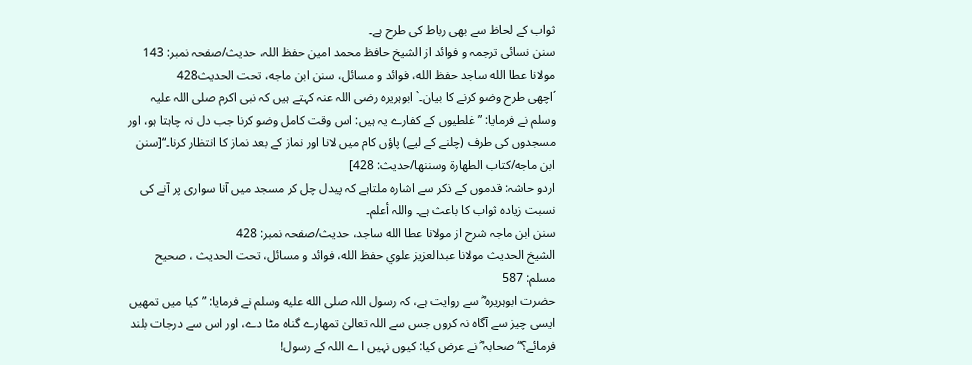ثواب کے لحاظ سے بھی رباط کی طرح ہے۔
سنن نسائی ترجمہ و فوائد از الشیخ حافظ محمد امین حفظ اللہ، حدیث/صفحہ نمبر: 143
مولانا عطا الله ساجد حفظ الله، فوائد و مسائل، سنن ابن ماجه، تحت الحديث428
´اچھی طرح وضو کرنے کا بیان۔` ابوہریرہ رضی اللہ عنہ کہتے ہیں کہ نبی اکرم صلی اللہ علیہ وسلم نے فرمایا: ”غلطیوں کے کفارے یہ ہیں: اس وقت کامل وضو کرنا جب دل نہ چاہتا ہو، اور مسجدوں کی طرف (چلنے کے لیے) پاؤں کام میں لانا اور نماز کے بعد نماز کا انتظار کرنا۔“[سنن ابن ماجه/كتاب الطهارة وسننها/حدیث: 428]
اردو حاشہ: قدموں کے ذکر سے اشارہ ملتاہے کہ پیدل چل کر مسجد میں آنا سواری پر آنے کی نسبت زیادہ ثواب کا باعث ہے۔ واللہ أعلم۔
سنن ابن ماجہ شرح از مولانا عطا الله ساجد، حدیث/صفحہ نمبر: 428
الشيخ الحديث مولانا عبدالعزيز علوي حفظ الله، فوائد و مسائل، تحت الحديث ، صحيح مسلم: 587
حضرت ابوہریرہ ؓ سے روایت ہے، کہ رسول اللہ صلى الله عليه وسلم نے فرمایا: ”کیا میں تمھیں ایسی چیز سے آگاہ نہ کروں جس سے اللہ تعالیٰ تمھارے گناہ مٹا دے، اور اس سے درجات بلند فرمائے؟“ صحابہ ؓ نے عرض کیا: کیوں نہیں ا ے اللہ کے رسول!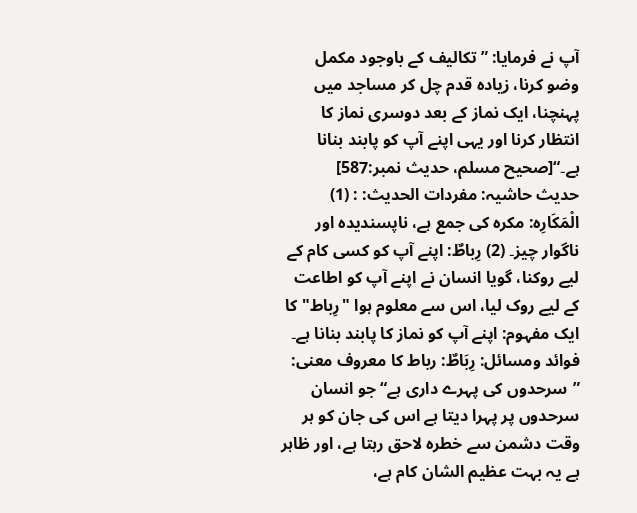آپ نے فرمایا: ”تکالیف کے باوجود مکمل وضو کرنا، زیادہ قدم چل کر مساجد میں پہنچنا، ایک نماز کے بعد دوسری نماز کا انتظار کرنا اور یہی اپنے آپ کو پابند بنانا ہے۔“[صحيح مسلم، حديث نمبر:587]
حدیث حاشیہ: مفردات الحدیث: : (1) الْمَكَارِه: مكره کی جمع ہے، ناپسندیدہ اور ناگوار چیز۔ (2) رِباطٌ: اپنے آپ کو کسی کام کے لیے روکنا، گویا انسان نے اپنے آپ کو اطاعت کے لیے روک لیا، اس سے معلوم ہوا "رِباط" کا ایک مفہوم: اپنے آپ کو نماز کا پابند بنانا ہے۔ فوائد ومسائل: رِبَاطٌ: رباط کا معروف معنی: ”سرحدوں کی پہرے داری ہے“ جو انسان سرحدوں پر پہرا دیتا ہے اس کی جان کو ہر وقت دشمن سے خطرہ لاحق رہتا ہے، اور ظاہر ہے یہ بہت عظیم الشان کام ہے،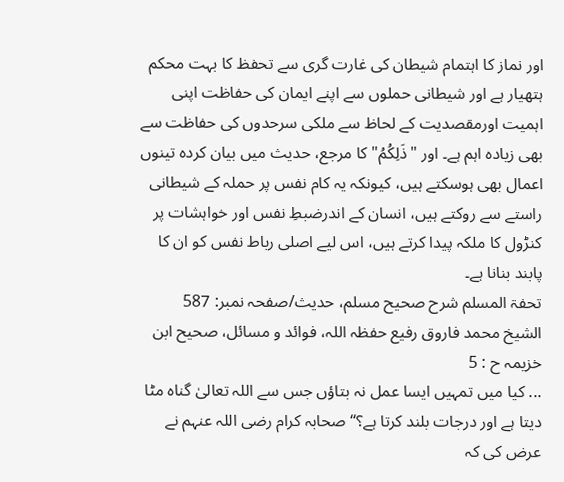اور نماز کا اہتمام شیطان کی غارت گری سے تحفظ کا بہت محکم ہتھیار ہے اور شیطانی حملوں سے اپنے ایمان کی حفاظت اپنی اہمیت اورمقصدیت کے لحاظ سے ملکی سرحدوں کی حفاظت سے بھی زیادہ اہم ہے۔ اور "ذَلِكُمُ" کا مرجع، حدیث میں بیان کردہ تینوں اعمال بھی ہوسکتے ہیں، کیونکہ یہ کام نفس پر حملہ کے شیطانی راستے سے روکتے ہیں، انسان کے اندرضبطِ نفس اور خواہشات پر کنڑول کا ملکہ پیدا کرتے ہیں، اس لیے اصلی رباط نفس کو ان کا پابند بنانا ہے۔
تحفۃ المسلم شرح صحیح مسلم، حدیث/صفحہ نمبر: 587
الشيخ محمد فاروق رفیع حفظہ اللہ، فوائد و مسائل، صحیح ابن خزیمہ ح : 5
... کیا میں تمہیں ایسا عمل نہ بتاؤں جس سے اللہ تعالیٰ گناہ مٹا دیتا ہے اور درجات بلند کرتا ہے؟“ صحابہ کرام رضی اللہ عنہم نے عرض کی کہ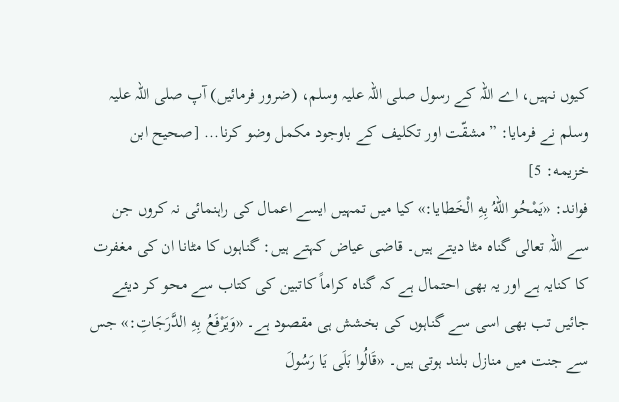کیوں نہیں، اے اللہ کے رسول صلی اللہ علیہ وسلم، (ضرور فرمائیں) آپ صلی اللہ علیہ وسلم نے فرمایا: ”مشقّت اور تکلیف کے باوجود مکمل وضو کرنا... [صحيح ابن خزيمه: 5]
فواند: «يَمْحُو اللهُ بِهِ الْخَطايا:» کیا میں تمہیں ایسے اعمال کی راہنمائی نہ کروں جن سے اللہ تعالی گناہ مٹا دیتے ہیں۔ قاضی عیاض کہتے ہیں: گناہوں کا مٹانا ان کی مغفرت کا کنایہ ہے اور یہ بھی احتمال ہے کہ گناہ کراماً کاتبین کی کتاب سے محو کر دیئے جائیں تب بھی اسی سے گناہوں کی بخشش ہی مقصود ہے۔ «وَيَرْفَعُ بِهِ الدَّرَجَاتِ:» جس سے جنت میں منازل بلند ہوتی ہیں۔ «قَالُوا بَلَى يَا رَسُولَ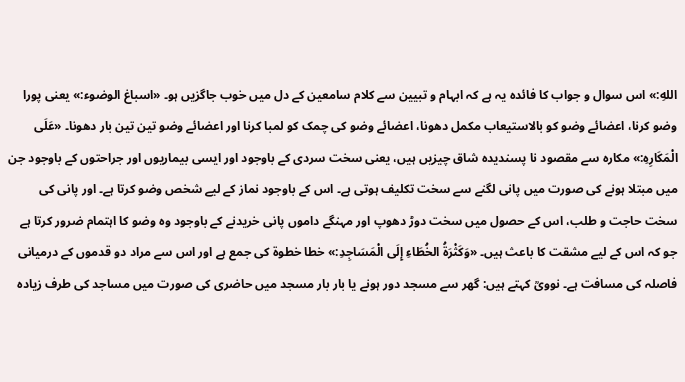اللهِ:» اس سوال و جواب کا فائدہ یہ ہے کہ ابہام و تبیین سے کلام سامعین کے دل میں خوب جاگزیں ہو۔ «اسباغ الوضوء:» یعنی پورا وضو کرنا، اعضائے وضو کو بالاستیعاب مکمل دھونا، اعضائے وضو کی چمک کو لمبا کرنا اور اعضائے وضو تین تین بار دھونا۔ «عَلَى الْمَكَارِهِ:» مکارہ سے مقصود نا پسندیدہ شاق چیزیں ہیں، یعنی سخت سردی کے باوجود اور ایسی بیماریوں اور جراحتوں کے باوجود جن میں مبتلا ہونے کی صورت میں پانی لگنے سے سخت تکلیف ہوتی ہے۔ اس کے باوجود نماز کے لیے شخص وضو کرتا ہے۔ اور پانی کی سخت حاجت و طلب، اس کے حصول میں سخت دوڑ دھوپ اور مہنگے داموں پانی خریدنے کے باوجود وہ وضو کا اہتمام ضرور کرتا ہے جو کہ اس کے لیے مشقت کا باعث ہیں۔ «وَكَثْرَةُ الخُطَاءِ إِلَى الْمَسَاجِدِ:» خطا خطوة کی جمع ہے اور اس سے مراد دو قدموں کے درمیانی فاصلہ کی مسافت ہے۔ نوویؒ کہتے ہیں: گھر سے مسجد دور ہونے یا بار بار مسجد میں حاضری کی صورت میں مساجد کی طرف زیادہ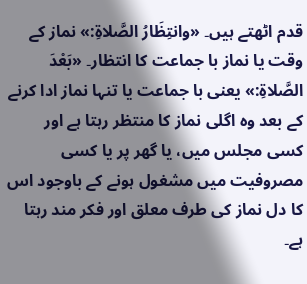قدم اٹھتے ہیں۔ «وانتِظَارُ الصَّلاةِ:» نماز کے وقت یا نماز با جماعت کا انتظار۔ «بَعْدَ الصَّلاةِ:» یعنی با جماعت یا تنہا نماز ادا کرنے کے بعد وہ اگلی نماز کا منتظر رہتا ہے اور کسی مجلس میں، یا گھر پر یا کسی مصروفیت میں مشغول ہونے کے باوجود اس کا دل نماز کی طرف معلق اور فکر مند رہتا ہے۔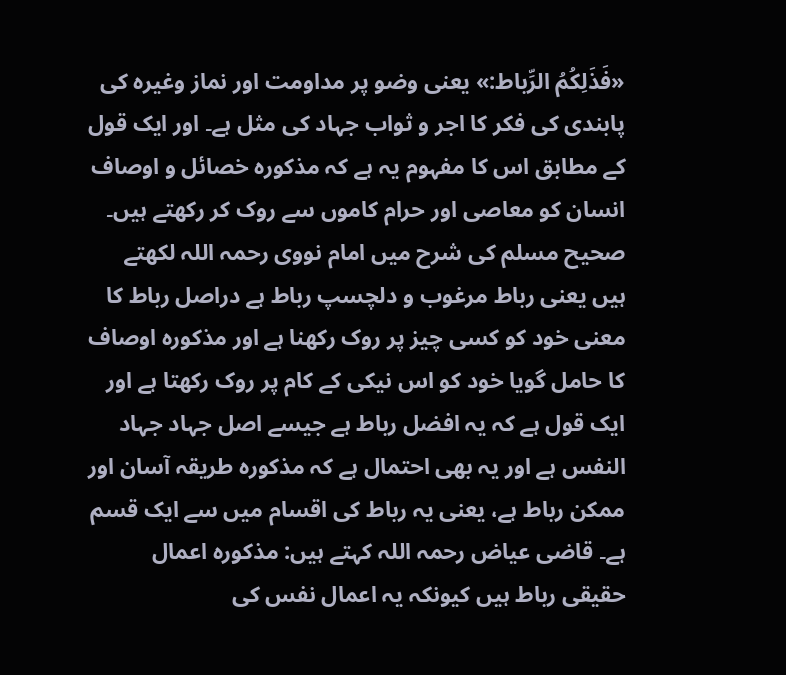«فَذَلِكُمُ الرِّباط:» یعنی وضو پر مداومت اور نماز وغیرہ کی پابندی کی فکر کا اجر و ثواب جہاد کی مثل ہے۔ اور ایک قول کے مطابق اس کا مفہوم یہ ہے کہ مذکورہ خصائل و اوصاف انسان کو معاصی اور حرام کاموں سے روک کر رکھتے ہیں۔
صحیح مسلم کی شرح میں امام نووی رحمہ اللہ لکھتے ہیں یعنی رباط مرغوب و دلچسپ رباط ہے دراصل رباط کا معنی خود کو کسی چیز پر روک رکھنا ہے اور مذکورہ اوصاف کا حامل گویا خود کو اس نیکی کے کام پر روک رکھتا ہے اور ایک قول ہے کہ یہ افضل رباط ہے جیسے اصل جہاد جہاد النفس ہے اور یہ بھی احتمال ہے کہ مذکورہ طریقہ آسان اور ممکن رباط ہے، یعنی یہ رباط کی اقسام میں سے ایک قسم ہے۔ قاضی عیاض رحمہ اللہ کہتے ہیں: مذکورہ اعمال حقیقی رباط ہیں کیونکہ یہ اعمال نفس کی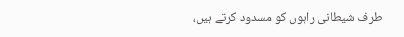طرف شیطانی راہوں کو مسدود کرتے ہیں،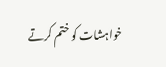خواہشات کو ختم کرتے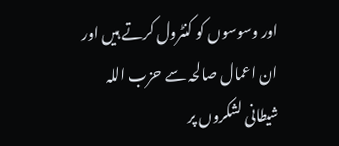اور وسوسوں کو کنٹرول کرتے ہیں اور ان اعمال صالحہ سے حزب اللہ شیطانی لشکروں پر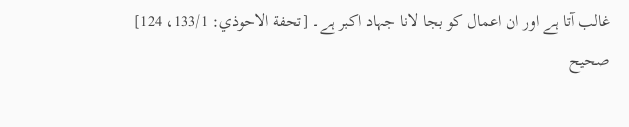غالب آتا ہے اور ان اعمال کو بجا لانا جہاد اکبر ہے۔ [تحفة الاحوذي: 133/1، 124]
صحیح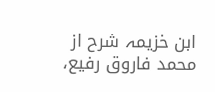ابن خزیمہ شرح از محمد فاروق رفیع،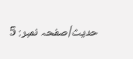حدیث/صفحہ نمبر: 5